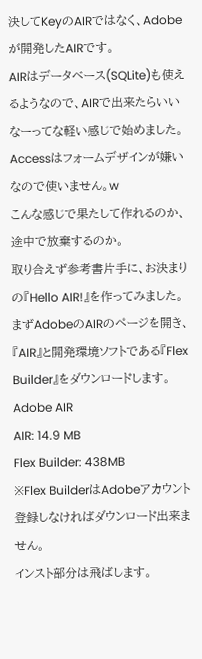決してKeyのAIRではなく、Adobeが開発したAIRです。
AIRはデータベース(SQLite)も使えるようなので、AIRで出来たらいいなーってな軽い感じで始めました。
Accessはフォームデザインが嫌いなので使いません。w
こんな感じで果たして作れるのか、途中で放棄するのか。
取り合えず参考書片手に、お決まりの『Hello AIR!』を作ってみました。
まずAdobeのAIRのページを開き、『AIR』と開発環境ソフトである『Flex Builder』をダウンロードします。
Adobe AIR
AIR: 14.9 MB
Flex Builder: 438MB
※Flex BuilderはAdobeアカウント登録しなければダウンロード出来ません。
インスト部分は飛ばします。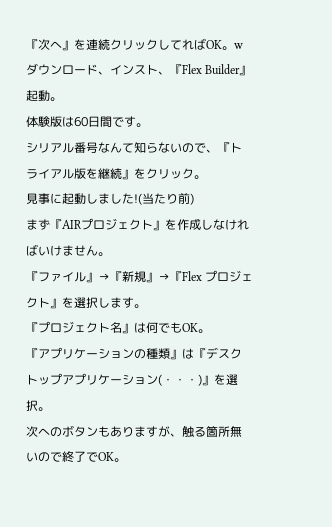『次へ』を連続クリックしてればOK。w
ダウンロード、インスト、『Flex Builder』起動。
体験版は60日間です。
シリアル番号なんて知らないので、『トライアル版を継続』をクリック。
見事に起動しました!(当たり前)
まず『AIRプロジェクト』を作成しなければいけません。
『ファイル』→『新規』→『Flex プロジェクト』を選択します。
『プロジェクト名』は何でもOK。
『アプリケーションの種類』は『デスクトップアプリケーション(・・・)』を選択。
次へのボタンもありますが、触る箇所無いので終了でOK。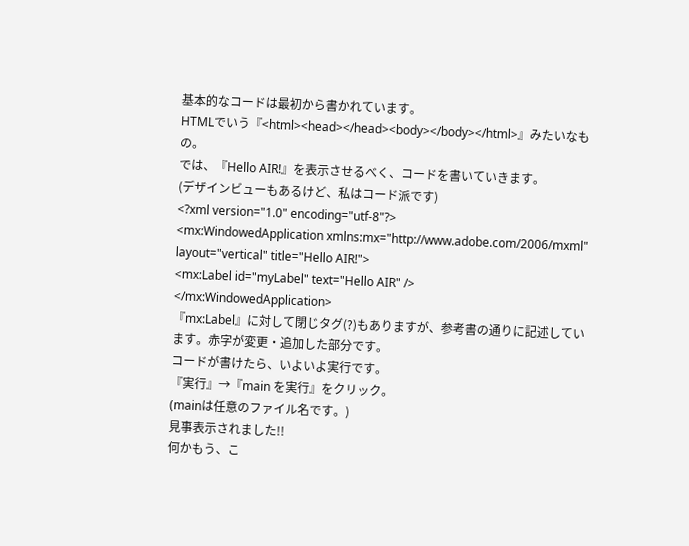基本的なコードは最初から書かれています。
HTMLでいう『<html><head></head><body></body></html>』みたいなもの。
では、『Hello AIR!』を表示させるべく、コードを書いていきます。
(デザインビューもあるけど、私はコード派です)
<?xml version="1.0" encoding="utf-8"?>
<mx:WindowedApplication xmlns:mx="http://www.adobe.com/2006/mxml" layout="vertical" title="Hello AIR!">
<mx:Label id="myLabel" text="Hello AIR" />
</mx:WindowedApplication>
『mx:Label』に対して閉じタグ(?)もありますが、参考書の通りに記述しています。赤字が変更・追加した部分です。
コードが書けたら、いよいよ実行です。
『実行』→『main を実行』をクリック。
(mainは任意のファイル名です。)
見事表示されました!!
何かもう、こ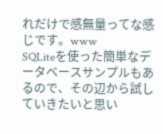れだけで感無量ってな感じです。www
SQLiteを使った簡単なデータベースサンプルもあるので、その辺から試していきたいと思い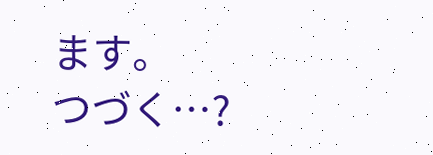ます。
つづく…?